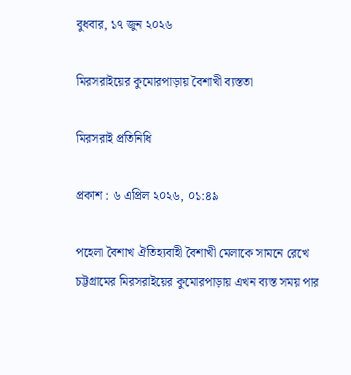বুধবার, ১৭ জুন ২০২৬

মিরসরাইয়ের কুমোরপাড়ায় বৈশাখী ব্যস্ততা

মিরসরাই প্রতিনিধি

প্রকাশ : ৬ এপ্রিল ২০২৬, ০১:৪৯

পহেলা বৈশাখ ঐতিহ্যবাহী বৈশাখী মেলাকে সামনে রেখে চট্টগ্রামের মিরসরাইয়ের কুমোরপাড়ায় এখন ব্যস্ত সময় পার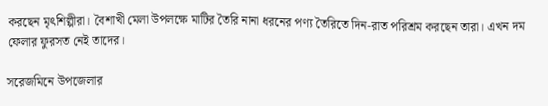করছেন মৃৎশিল্পীরা। বৈশাখী মেলা উপলক্ষে মাটির তৈরি নানা ধরনের পণ্য তৈরিতে দিন-রাত পরিশ্রম করছেন তারা। এখন দম ফেলার ফুরসত নেই তাদের।

সরেজমিনে উপজেলার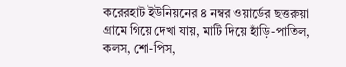করেরহাট ইউনিয়নের ৪ নম্বর ওয়ার্ডের ছত্তরুয়া গ্রামে গিয়ে দেখা যায়, মাটি দিয়ে হাঁড়ি-পাতিল, কলস, শো-পিস,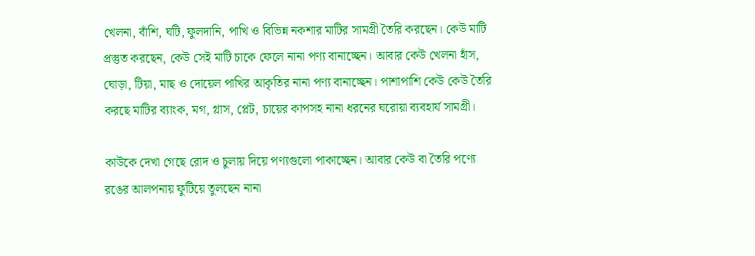খেলনা, বাঁশি, ঘটি, ফুলদানি, পাখি ও বিভিন্ন নকশার মাটির সামগ্রী তৈরি করছেন। কেউ মাটি প্রস্তুত করছেন, কেউ সেই মাটি চাকে ফেলে নানা পণ্য বানাচ্ছেন। আবার কেউ খেলনা হাঁস, ঘোড়া, টিয়া, মাছ ও দোয়েল পাখির আকৃতির নানা পণ্য বানাচ্ছেন। পাশাপাশি কেউ কেউ তৈরি করছে মাটির ব্যাংক, মগ, গ্লাস, প্লেট, চায়ের কাপসহ নানা ধরনের ঘরোয়া ব্যবহার্য সামগ্রী।

কাউকে দেখা গেছে রোদ ও চুলায় দিয়ে পণ্যগুলো পাকাচ্ছেন। আবার কেউ বা তৈরি পণ্যে রঙের আলপনায় ফুটিয়ে তুলছেন নানা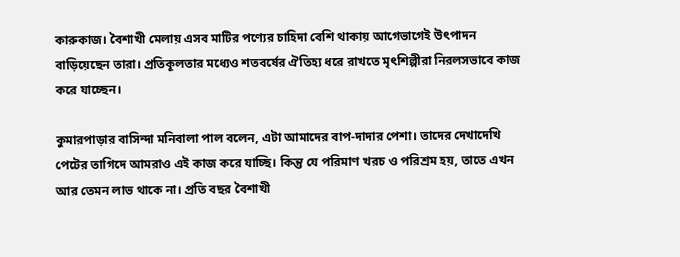কারুকাজ। বৈশাখী মেলায় এসব মাটির পণ্যের চাহিদা বেশি থাকায় আগেভাগেই উৎপাদন বাড়িয়েছেন তারা। প্রতিকূলতার মধ্যেও শতবর্ষের ঐতিহ্য ধরে রাখতে মৃৎশিল্পীরা নিরলসভাবে কাজ করে যাচ্ছেন।

কুমারপাড়ার বাসিন্দা মনিবালা পাল বলেন, এটা আমাদের বাপ-দাদার পেশা। তাদের দেখাদেখি পেটের তাগিদে আমরাও এই কাজ করে যাচ্ছি। কিন্তু যে পরিমাণ খরচ ও পরিশ্রম হয়, তাতে এখন আর তেমন লাভ থাকে না। প্রতি বছর বৈশাখী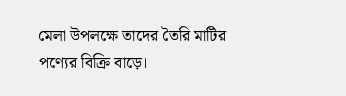মেলা উপলক্ষে তাদের তৈরি মাটির পণ্যের বিক্রি বাড়ে।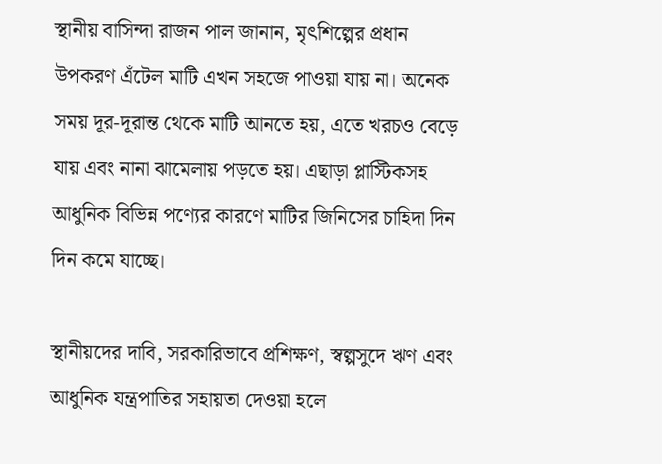স্থানীয় বাসিন্দা রাজন পাল জানান, মৃৎশিল্পের প্রধান উপকরণ এঁটেল মাটি এখন সহজে পাওয়া যায় না। অনেক সময় দূর-দূরান্ত থেকে মাটি আনতে হয়, এতে খরচও বেড়ে যায় এবং নানা ঝামেলায় পড়তে হয়। এছাড়া প্লাস্টিকসহ আধুনিক বিভিন্ন পণ্যের কারণে মাটির জিনিসের চাহিদা দিন দিন কমে যাচ্ছে।

স্থানীয়দের দাবি, সরকারিভাবে প্রশিক্ষণ, স্বল্পসুদে ঋণ এবং আধুনিক যন্ত্রপাতির সহায়তা দেওয়া হলে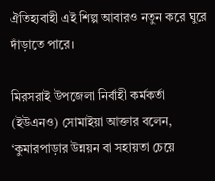ঐতিহ্যবাহী এই শিল্প আবারও নতুন করে ঘুরে দাঁড়াতে পারে।

মিরসরাই উপজেলা নির্বাহী কর্মকর্তা (ইউএনও) সোমাইয়া আক্তার বলেন, ‘কুমারপাড়ার উন্নয়ন বা সহায়তা চেয়ে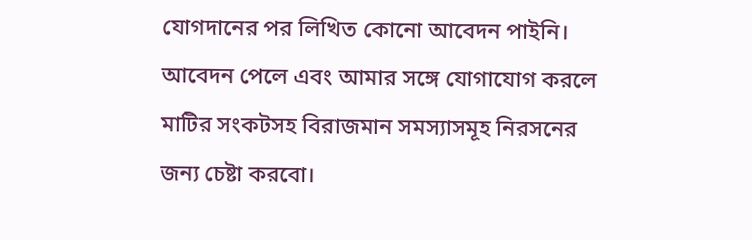যোগদানের পর লিখিত কোনো আবেদন পাইনি। আবেদন পেলে এবং আমার সঙ্গে যোগাযোগ করলে মাটির সংকটসহ বিরাজমান সমস্যাসমূহ নিরসনের জন্য চেষ্টা করবো।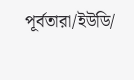পূর্বতারা/ইউডি/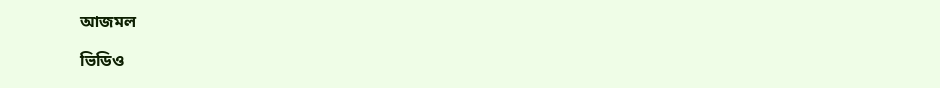আজমল

ভিডিও